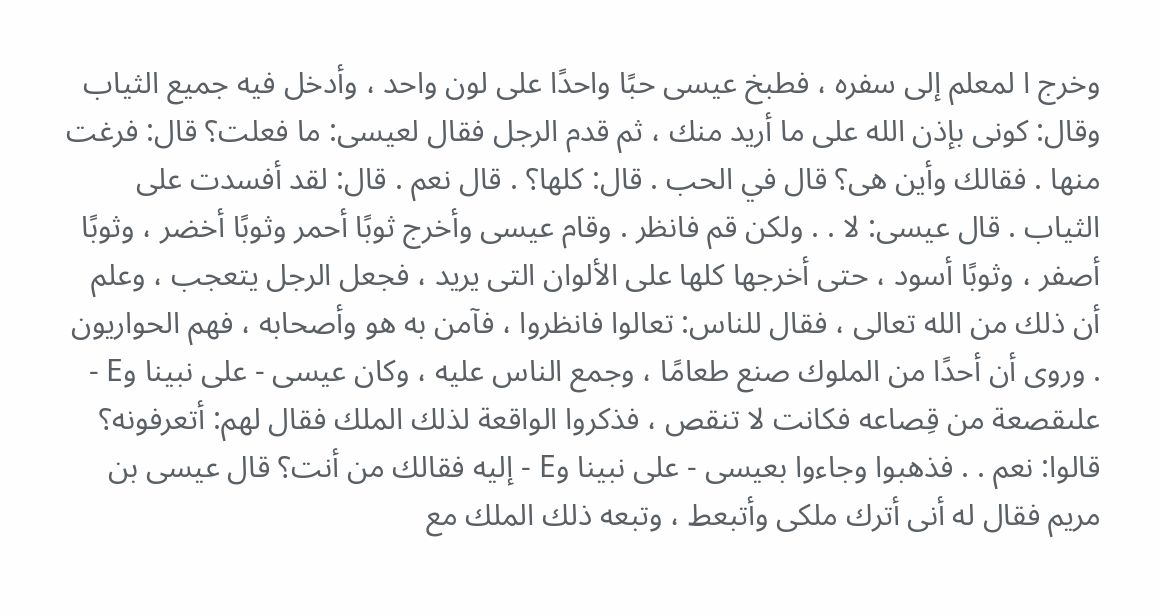وخرج ا لمعلم إلى سفره ، فطبخ عيسى حبًا واحدًا على لون واحد ، وأدخل فيه جميع الثياب وقال: كونى بإذن الله على ما أريد منك ، ثم قدم الرجل فقال لعيسى: ما فعلت؟ قال: فرغت منها . فقالك وأين هى؟ قال في الحب . قال: كلها؟ . قال نعم . قال: لقد أفسدت على الثياب . قال عيسى: لا . . ولكن قم فانظر . وقام عيسى وأخرج ثوبًا أحمر وثوبًا أخضر ، وثوبًا أصفر ، وثوبًا أسود ، حتى أخرجها كلها على الألوان التى يريد ، فجعل الرجل يتعجب ، وعلم أن ذلك من الله تعالى ، فقال للناس: تعالوا فانظروا ، فآمن به هو وأصحابه ، فهم الحواريون . وروى أن أحدًا من الملوك صنع طعامًا ، وجمع الناس عليه ، وكان عيسى - على نبينا وE - علىقصعة من قِصاعه فكانت لا تنقص ، فذكروا الواقعة لذلك الملك فقال لهم: أتعرفونه؟ قالوا: نعم . . فذهبوا وجاءوا بعيسى - على نبينا وE - إليه فقالك من أنت؟ قال عيسى بن مريم فقال له أنى أترك ملكى وأتبعط ، وتبعه ذلك الملك مع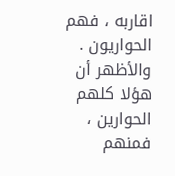اقاربه ، فهم الحواريون . والأظهر أن هؤلا كلهم الحوارين ، فمنهم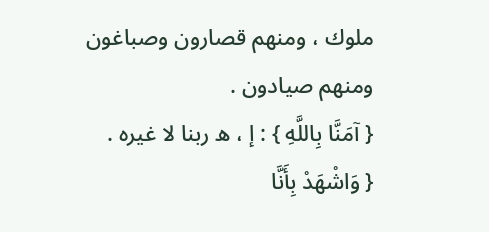ملوك ، ومنهم قصارون وصباغون ومنهم صيادون .
{ آمَنَّا بِاللَّهِ } : إ ، ه ربنا لا غيره .
{ وَاشْهَدْ بِأَنَّا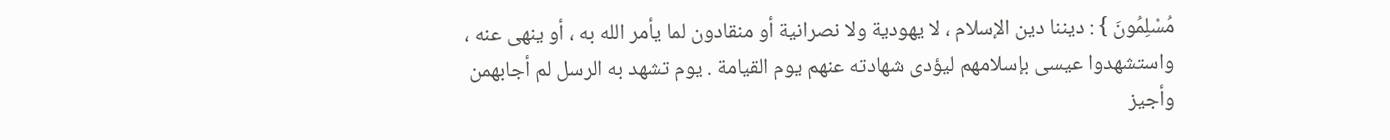مُسْلِمُونَ } : ديننا دين الإسلام ، لا يهودية ولا نصرانية أو منقادون لما يأمر الله به ، أو ينهى عنه ، واستشهدوا عيسى بإسلامهم ليؤدى شهادته عنهم يوم القيامة . يوم تشهد به الرسل لم أجابهمن وأجيز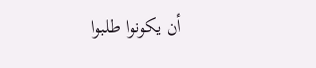أن يكونوا طلبوا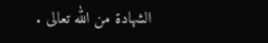الشهادة من الله تعالى .